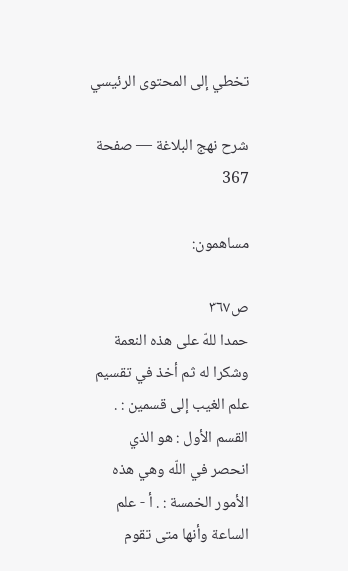تخطي إلى المحتوى الرئيسي

شرح نهج البلاغة — صفحة 367

مساهمون:

ص٣٦٧
حمدا للهّ على هذه النعمة وشكرا له ثم أخذ في تقسيم علم الغيب إلى قسمين : . القسم الأول : هو الذي انحصر في اللّه وهي هذه الأمور الخمسة : . أ - علم الساعة وأنها متى تقوم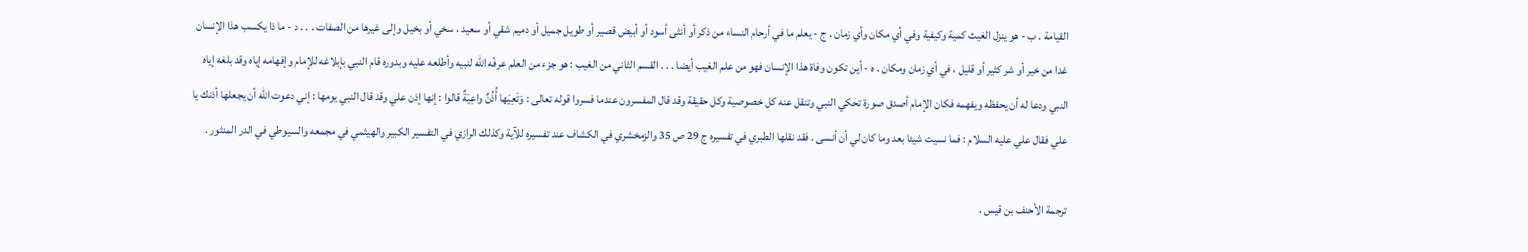القيامة . ب - هو ينزل الغيث كمية وكيفية وفي أي مكان وأي زمان . ج - يعلم ما في أرحام النساء من ذكر أو أنثى أسود أو أبيض قصير أو طويل جميل أو دميم شقي أو سعيد ، سخي أو بخيل وإلى غيرها من الصفات . . . د - ما ذا يكسب هذا الإنسان غدا من خير أو شر كثير أو قليل ، في أي زمان ومكان . ه - أين تكون وفاة هذا الإنسان فهو من علم الغيب أيضا . . . القسم الثاني من الغيب : هو جزء من العلم عرفّه اللّه لنبيه وأطلعه عليه وبدوره قام النبي بإبلاغه للإمام وإفهامه إياه وقد بلغه إياه النبي ودعا له أن يحفظه ويفهمه فكان الإمام أصدق صورة تحكي النبي وتنقل عنه كل خصوصية وكل حقيقة وقد قال المفسرون عندما فسروا قوله تعالى : وَتَعِيَها أُذُنٌ واعِيَةٌ قالوا : إنها إذن علي وقد قال النبي يومها : إني دعوت اللّه أن يجعلها أذنك يا علي فقال علي عليه السلام : فما نسيت شيئا بعد وما كان لي أن أنسى . فقد نقلها الطبري في تفسيره ج 29 ص 35 والزمخشري في الكشاف عند تفسيره للآية وكذلك الرازي في التفسير الكبير والهيثمي في مجمعه والسيوطي في الدر المنثور .

ترجمة الأحنف بن قيس .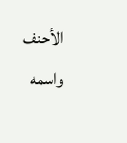الأحنف واسمه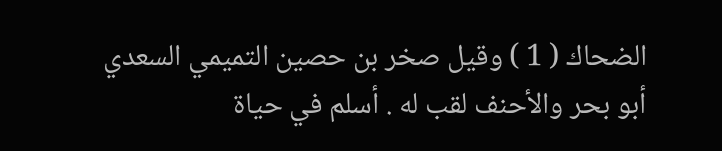الضحاك ( 1 ) وقيل صخر بن حصين التميمي السعدي أبو بحر والأحنف لقب له . أسلم في حياة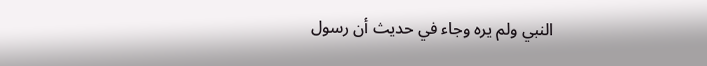النبي ولم يره وجاء في حديث أن رسول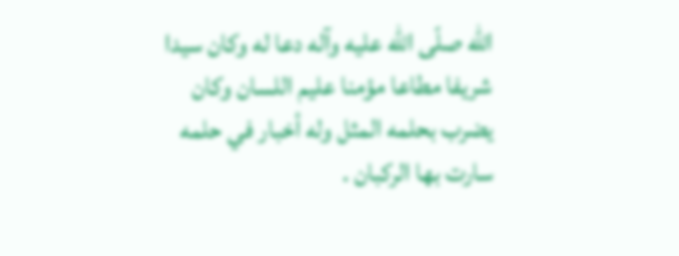اللّه صلّى اللّه عليه وآله دعا له وكان سيدا شريفا مطاعا مؤمنا عليم اللسان وكان يضرب بحلمه المثل وله أخبار في حلمه سارت بها الركبان .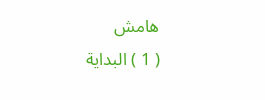هامش
( 1 ) البداية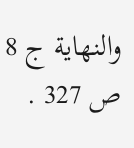والنهاية ج 8 ص 327 .